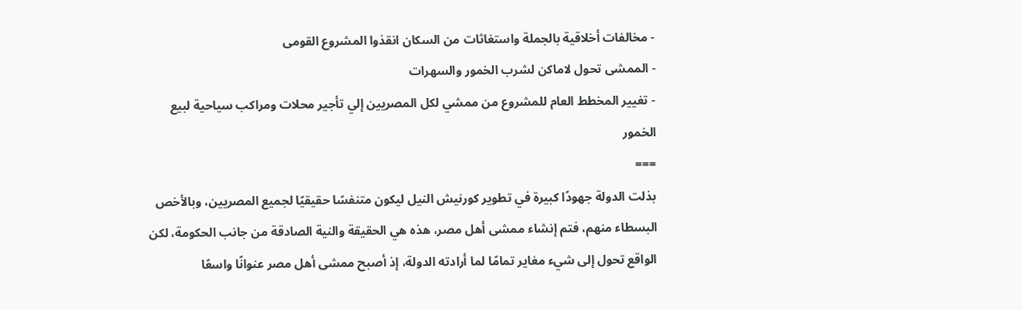- مخالفات أخلاقية بالجملة واستغاثات من السكان انقذوا المشروع القومى
- الممشى تحول لاماكن لشرب الخمور والسهرات
- تغيير المخطط العام للمشروع من ممشي لكل المصريين إلي تأجير محلات ومراكب سياحية لبيع الخمور
===
بذلت الدولة جهودًا كبيرة في تطوير كورنيش النيل ليكون متنفسًا حقيقيًا لجميع المصريين، وبالأخص البسطاء منهم، فتم إنشاء ممشى أهل مصر، هذه هي الحقيقة والنية الصادقة من جانب الحكومة، لكن الواقع تحول إلى شيء مغاير تمامًا لما أرادته الدولة، إذ أصبح ممشى أهل مصر عنوانًا واسعًا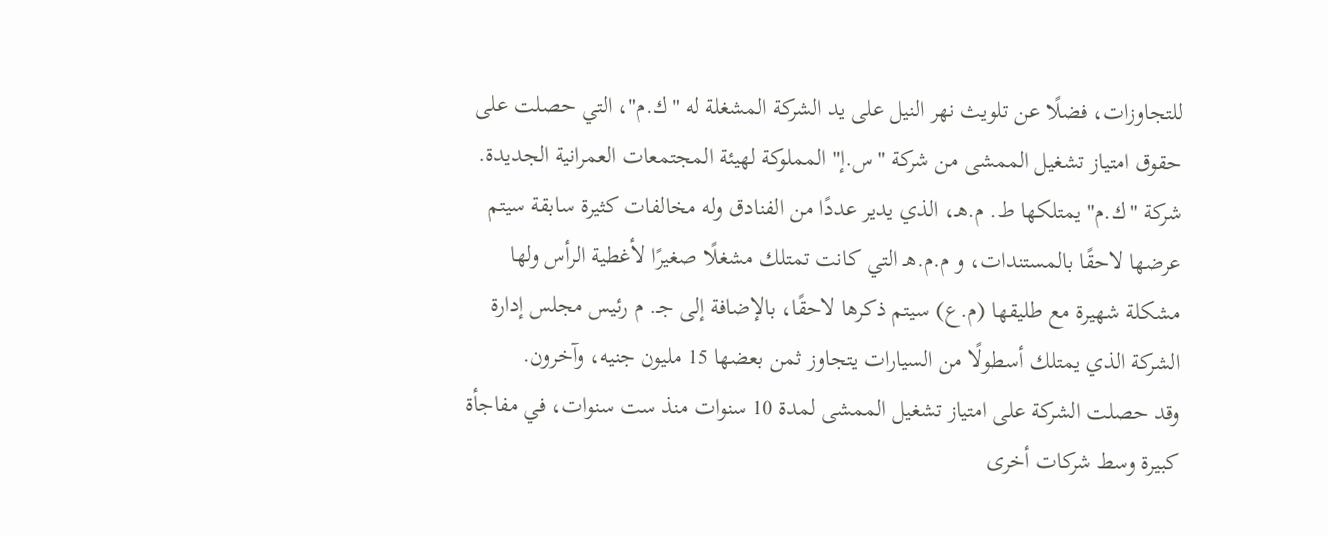للتجاوزات، فضلًا عن تلويث نهر النيل على يد الشركة المشغلة له "ك.م"، التي حصلت على حقوق امتياز تشغيل الممشى من شركة "س.إ" المملوكة لهيئة المجتمعات العمرانية الجديدة.
شركة "ك.م" يمتلكها ط. م.هـ، الذي يدير عددًا من الفنادق وله مخالفات كثيرة سابقة سيتم عرضها لاحقًا بالمستندات، و م.م.هـ التي كانت تمتلك مشغلًا صغيرًا لأغطية الرأس ولها مشكلة شهيرة مع طليقها (م.ع) سيتم ذكرها لاحقًا، بالإضافة إلى جـ. م رئيس مجلس إدارة الشركة الذي يمتلك أسطولًا من السيارات يتجاوز ثمن بعضها 15 مليون جنيه، وآخرون.
وقد حصلت الشركة على امتياز تشغيل الممشى لمدة 10 سنوات منذ ست سنوات، في مفاجأة كبيرة وسط شركات أخرى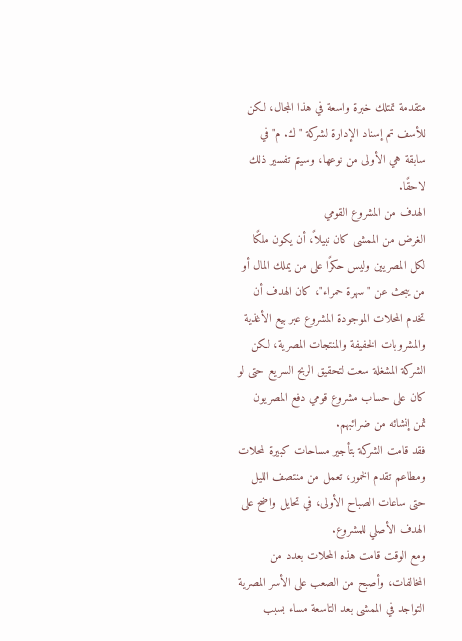متقدمة تمتلك خبرة واسعة في هذا المجال، لكن للأسف تم إسناد الإدارة لشركة "ك. م" في سابقة هي الأولى من نوعها، وسيتم تفسير ذلك لاحقًا.
الهدف من المشروع القومي
الغرض من الممشى كان نبيلاً، أن يكون ملكًا لكل المصريين وليس حكرًا على من يملك المال أو من يبحث عن "سهرة حمراء"، كان الهدف أن تخدم المحلات الموجودة المشروع عبر بيع الأغذية والمشروبات الخفيفة والمنتجات المصرية، لكن الشركة المشغلة سعت لتحقيق الربح السريع حتى لو كان على حساب مشروع قومي دفع المصريون ثمن إنشائه من ضرائبهم.
فقد قامت الشركة بتأجير مساحات كبيرة لمحلات ومطاعم تقدم الخمور، تعمل من منتصف الليل حتى ساعات الصباح الأولى، في تحايل واضح على الهدف الأصلي للمشروع.
ومع الوقت قامت هذه المحلات بعدد من المخالفات، وأصبح من الصعب على الأسر المصرية التواجد في الممشى بعد التاسعة مساء بسبب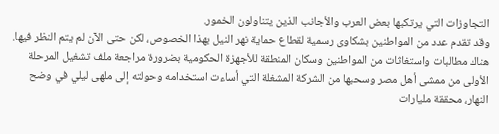التجاوزات التي يرتكبها بعض العرب والأجانب الذين يتناولون الخمور.
وقد تقدم عدد من المواطنين بشكاوى رسمية لقطاع حماية نهر النيل بهذا الخصوص، لكن حتى الآن لم يتم النظر فيها.
هناك مطالبات واستغاثات من المواطنين وسكان المنطقة للأجهزة الحكومية بضرورة مراجعة ملف تشغيل المرحلة الأولى من ممشى أهل مصر وسحبها من الشركة المشغلة التي أساءت استخدامه وحولته إلى ملهى ليلي في وضح النهار، محققة مليارات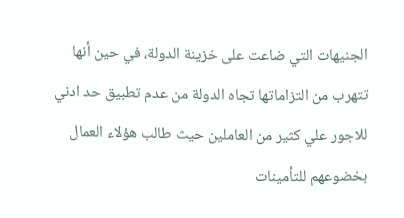الجنيهات التي ضاعت على خزينة الدولة، في حين أنها تتهرب من التزاماتها تجاه الدولة من عدم تطبيق حد ادني للاجور علي كثير من العاملين حيث طالب هؤلاء العمال بخضوعهم للتأمينات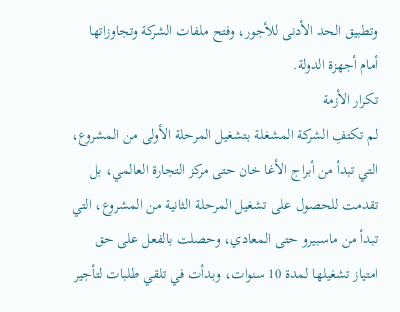وتطبيق الحد الأدنى للأجور، وفتح ملفات الشركة وتجاوزاتها أمام أجهزة الدولة.
تكرار الأزمة
لم تكتفِ الشركة المشغلة بتشغيل المرحلة الأولى من المشروع، التي تبدأ من أبراج الأغا خان حتى مركز التجارة العالمي، بل تقدمت للحصول على تشغيل المرحلة الثانية من المشروع، التي تبدأ من ماسبيرو حتى المعادي، وحصلت بالفعل على حق امتياز تشغيلها لمدة 10 سنوات، وبدأت في تلقي طلبات لتأجير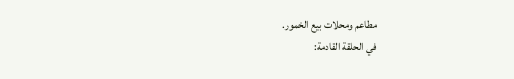مطاعم ومحلات بيع الخمور.
في الحلقة القادمة: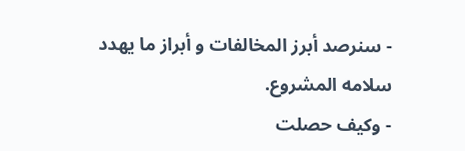- سنرصد أبرز المخالفات و أبراز ما يهدد سلامه المشروع.
- وكيف حصلت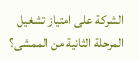الشركة على امتياز تشغيل المرحلة الثانية من الممشى؟